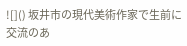![]() 坂井市の現代美術作家で生前に交流のあ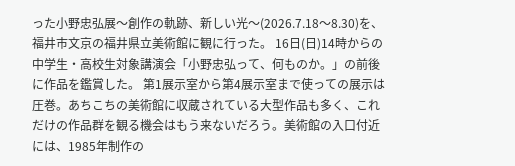った小野忠弘展〜創作の軌跡、新しい光〜(2026.7.18〜8.30)を、福井市文京の福井県立美術館に観に行った。 16日(日)14時からの中学生・高校生対象講演会「小野忠弘って、何ものか。」の前後に作品を鑑賞した。 第1展示室から第4展示室まで使っての展示は圧巻。あちこちの美術館に収蔵されている大型作品も多く、これだけの作品群を観る機会はもう来ないだろう。美術館の入口付近には、1985年制作の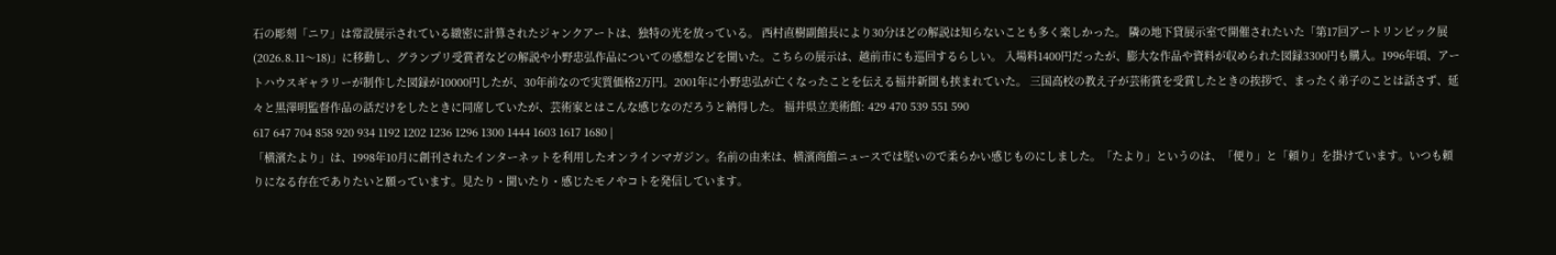石の彫刻「ニワ」は常設展示されている緻密に計算されたジャンクアートは、独特の光を放っている。 西村直樹副館長により30分ほどの解説は知らないことも多く楽しかった。 隣の地下貸展示室で開催されたいた「第17回アートリンピック展(2026.8.11〜18)」に移動し、グランプリ受賞者などの解説や小野忠弘作品についての感想などを聞いた。こちらの展示は、越前市にも巡回するらしい。 入場料1400円だったが、膨大な作品や資料が収められた図録3300円も購入。1996年頃、アートハウスギャラリーが制作した図録が10000円したが、30年前なので実質価格2万円。2001年に小野忠弘が亡くなったことを伝える福井新聞も挟まれていた。 三国高校の教え子が芸術賞を受賞したときの挨拶で、まったく弟子のことは話さず、延々と黒澤明監督作品の話だけをしたときに同席していたが、芸術家とはこんな感じなのだろうと納得した。 福井県立美術館: 429 470 539 551 590
617 647 704 858 920 934 1192 1202 1236 1296 1300 1444 1603 1617 1680 |
「横濱たより」は、1998年10月に創刊されたインターネットを利用したオンラインマガジン。名前の由来は、横濱商館ニュースでは堅いので柔らかい感じものにしました。「たより」というのは、「便り」と「頼り」を掛けています。いつも頼りになる存在でありたいと願っています。見たり・聞いたり・感じたモノやコトを発信しています。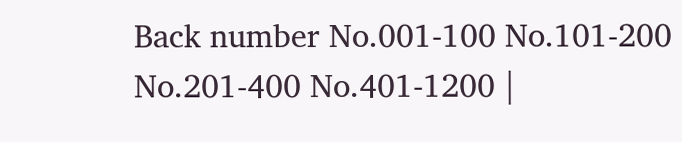Back number No.001-100 No.101-200 No.201-400 No.401-1200 |